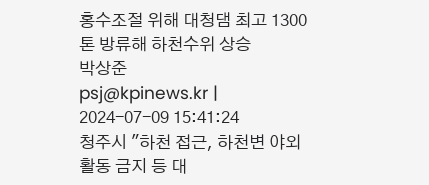홍수조절 위해 대청댐 최고 1300톤 방류해 하천수위 상승
박상준
psj@kpinews.kr | 2024-07-09 15:41:24
청주시 "하천 접근, 하천변 야외활동 금지 등 대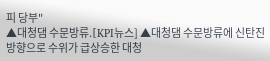피 당부"
▲대청댐 수문방류.[KPI뉴스] ▲대청댐 수문방류에 신탄진 방향으로 수위가 급상승한 대청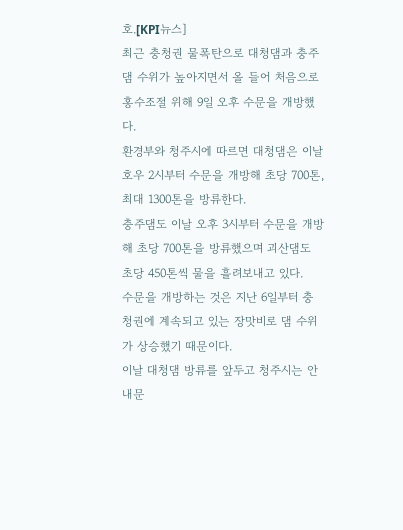호.[KPI뉴스]
최근 충청권 물폭탄으로 대청댐과 충주댐 수위가 높아지면서 올 들어 처음으로 홍수조절 위해 9일 오후 수문을 개방했다.
환경부와 청주시에 따르면 대청댐은 이날 호우 2시부터 수문을 개방해 초당 700톤, 최대 1300톤을 방류한다.
충주댐도 이날 오후 3시부터 수문을 개방해 초당 700톤을 방류했으며 괴산댐도 초당 450톤씩 물을 흘려보내고 있다.
수문을 개방하는 것은 지난 6일부터 충청권에 계속되고 있는 장맛비로 댐 수위가 상승했기 때문이다.
이날 대청댐 방류를 앞두고 청주시는 안내문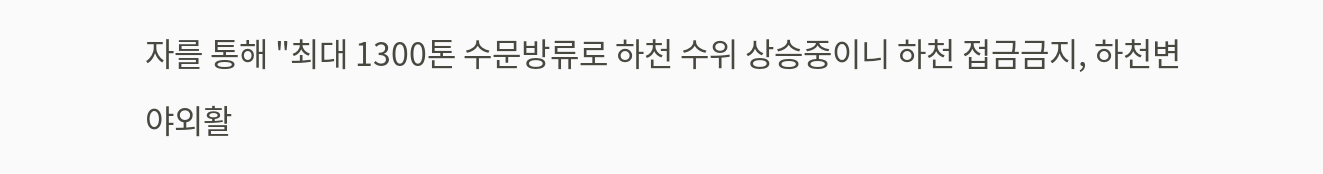자를 통해 "최대 1300톤 수문방류로 하천 수위 상승중이니 하천 접금금지, 하천변 야외활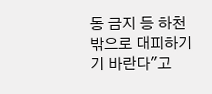동 금지 등 하천밖으로 대피하기기 바란다"고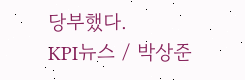당부했다.
KPI뉴스 / 박상준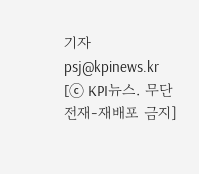기자 psj@kpinews.kr
[ⓒ KPI뉴스. 무단전재-재배포 금지]